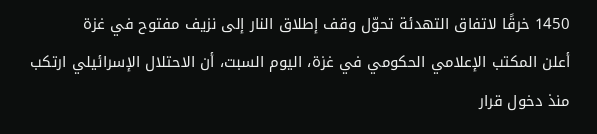1450 خرقًا لاتفاق التهدئة تحوّل وقف إطلاق النار إلى نزيف مفتوح في غزة
أعلن المكتب الإعلامي الحكومي في غزة، اليوم السبت، أن الاحتلال الإسرائيلي ارتكب منذ دخول قرار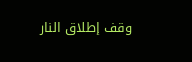وقف إطلاق النار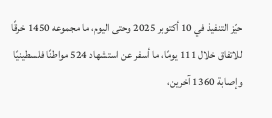حيّز التنفيذ في 10 أكتوبر 2025 وحتى اليوم، ما مجموعه 1450 خرقًا للاتفاق خلال 111 يومًا، ما أسفر عن استشهاد 524 مواطنًا فلسطينيًا وإصابة 1360 آخرين،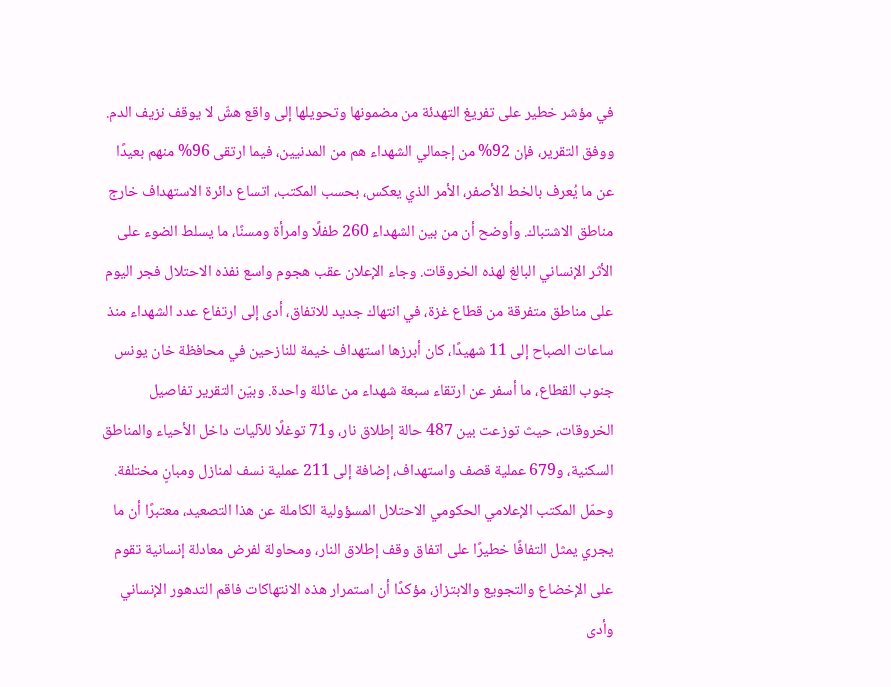في مؤشر خطير على تفريغ التهدئة من مضمونها وتحويلها إلى واقع هشّ لا يوقف نزيف الدم. ووفق التقرير، فإن 92% من إجمالي الشهداء هم من المدنيين، فيما ارتقى 96% منهم بعيدًا عن ما يُعرف بالخط الأصفر، الأمر الذي يعكس، بحسب المكتب، اتساع دائرة الاستهداف خارج مناطق الاشتباك. وأوضح أن من بين الشهداء 260 طفلًا وامرأة ومسنًا، ما يسلط الضوء على الأثر الإنساني البالغ لهذه الخروقات. وجاء الإعلان عقب هجوم واسع نفذه الاحتلال فجر اليوم على مناطق متفرقة من قطاع غزة، في انتهاك جديد للاتفاق، أدى إلى ارتفاع عدد الشهداء منذ ساعات الصباح إلى 11 شهيدًا، كان أبرزها استهداف خيمة للنازحين في محافظة خان يونس جنوب القطاع، ما أسفر عن ارتقاء سبعة شهداء من عائلة واحدة. وبيّن التقرير تفاصيل الخروقات، حيث توزعت بين 487 حالة إطلاق نار، و71 توغلًا للآليات داخل الأحياء والمناطق السكنية، و679 عملية قصف واستهداف، إضافة إلى 211 عملية نسف لمنازل ومبانٍ مختلفة. وحمّل المكتب الإعلامي الحكومي الاحتلال المسؤولية الكاملة عن هذا التصعيد، معتبرًا أن ما يجري يمثل التفافًا خطيرًا على اتفاق وقف إطلاق النار، ومحاولة لفرض معادلة إنسانية تقوم على الإخضاع والتجويع والابتزاز، مؤكدًا أن استمرار هذه الانتهاكات فاقم التدهور الإنساني وأدى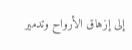إلى إزهاق الأرواح وتدمير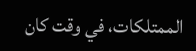الممتلكات، في وقت كان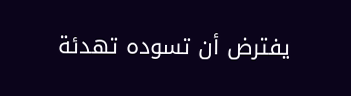يفترض أن تسوده تهدئة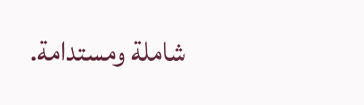شاملة ومستدامة.